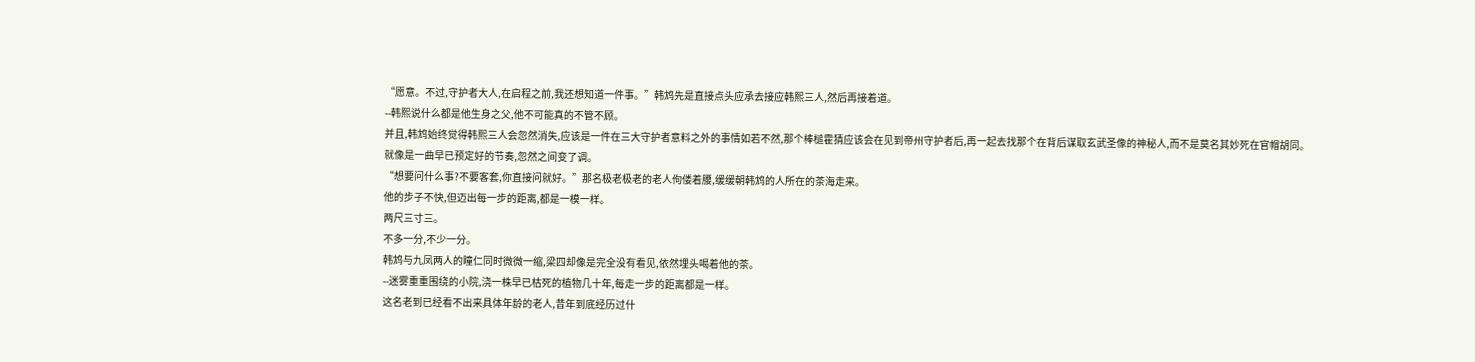“愿意。不过,守护者大人,在启程之前,我还想知道一件事。”韩鸩先是直接点头应承去接应韩熙三人,然后再接着道。
--韩熙说什么都是他生身之父,他不可能真的不管不顾。
并且,韩鸩始终觉得韩熙三人会忽然消失,应该是一件在三大守护者意料之外的事情如若不然,那个棒槌霍猜应该会在见到帝州守护者后,再一起去找那个在背后谋取玄武圣像的神秘人,而不是莫名其妙死在官帽胡同。
就像是一曲早已预定好的节奏,忽然之间变了调。
“想要问什么事?不要客套,你直接问就好。”那名极老极老的老人佝偻着腰,缓缓朝韩鸩的人所在的茶海走来。
他的步子不快,但迈出每一步的距离,都是一模一样。
两尺三寸三。
不多一分,不少一分。
韩鸩与九凤两人的瞳仁同时微微一缩,梁四却像是完全没有看见,依然埋头喝着他的茶。
--迷雾重重围绕的小院,浇一株早已枯死的植物几十年,每走一步的距离都是一样。
这名老到已经看不出来具体年龄的老人,昔年到底经历过什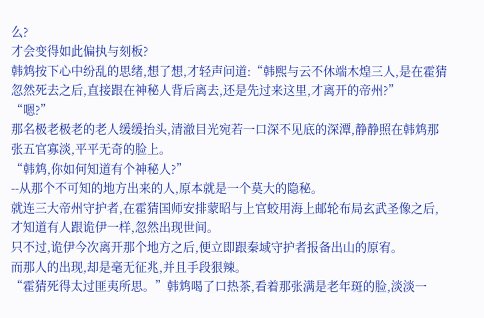么?
才会变得如此偏执与刻板?
韩鸩按下心中纷乱的思绪,想了想,才轻声问道:“韩熙与云不休端木煌三人,是在霍猜忽然死去之后,直接跟在神秘人背后离去,还是先过来这里,才离开的帝州?”
“嗯?”
那名极老极老的老人缓缓抬头,清澈目光宛若一口深不见底的深潭,静静照在韩鸩那张五官寡淡,平平无奇的脸上。
“韩鸩,你如何知道有个神秘人?”
--从那个不可知的地方出来的人,原本就是一个莫大的隐秘。
就连三大帝州守护者,在霍猜国师安排蒙昭与上官蛟用海上邮轮布局玄武圣像之后,才知道有人跟诡伊一样,忽然出现世间。
只不过,诡伊今次离开那个地方之后,便立即跟秦域守护者报备出山的原宥。
而那人的出现,却是毫无征兆,并且手段狠辣。
“霍猜死得太过匪夷所思。”韩鸩喝了口热茶,看着那张满是老年斑的脸,淡淡一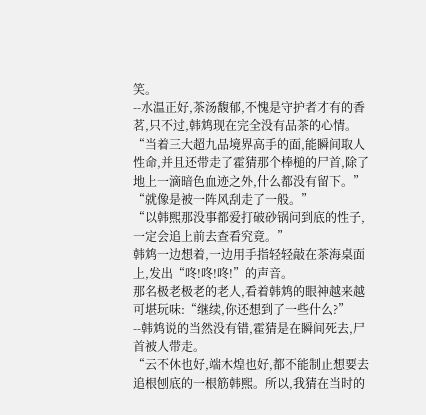笑。
--水温正好,茶汤馥郁,不愧是守护者才有的香茗,只不过,韩鸩现在完全没有品茶的心情。
“当着三大超九品境界高手的面,能瞬间取人性命,并且还带走了霍猜那个棒槌的尸首,除了地上一滴暗色血迹之外,什么都没有留下。”
“就像是被一阵风刮走了一般。”
“以韩熙那没事都爱打破砂锅问到底的性子,一定会追上前去查看究竟。”
韩鸩一边想着,一边用手指轻轻敲在茶海桌面上,发出“咚!咚!咚!”的声音。
那名极老极老的老人,看着韩鸩的眼神越来越可堪玩味:“继续,你还想到了一些什么?”
--韩鸩说的当然没有错,霍猜是在瞬间死去,尸首被人带走。
“云不休也好,端木煌也好,都不能制止想要去追根刨底的一根筋韩熙。所以,我猜在当时的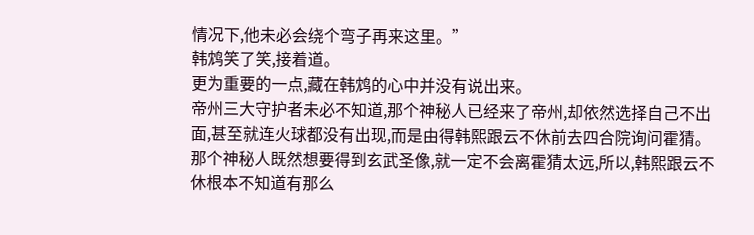情况下,他未必会绕个弯子再来这里。”
韩鸩笑了笑,接着道。
更为重要的一点,藏在韩鸩的心中并没有说出来。
帝州三大守护者未必不知道,那个神秘人已经来了帝州,却依然选择自己不出面,甚至就连火球都没有出现,而是由得韩熙跟云不休前去四合院询问霍猜。
那个神秘人既然想要得到玄武圣像,就一定不会离霍猜太远,所以,韩熙跟云不休根本不知道有那么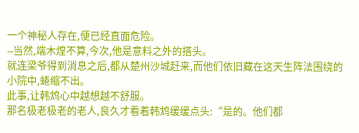一个神秘人存在,便已经直面危险。
--当然,端木煌不算,今次,他是意料之外的搭头。
就连梁爷得到消息之后,都从楚州沙城赶来,而他们依旧藏在这天生阵法围绕的小院中,蜷缩不出。
此事,让韩鸩心中越想越不舒服。
那名极老极老的老人,良久才看着韩鸩缓缓点头:“是的。他们都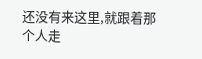还没有来这里,就跟着那个人走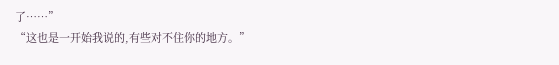了……”
“这也是一开始我说的,有些对不住你的地方。”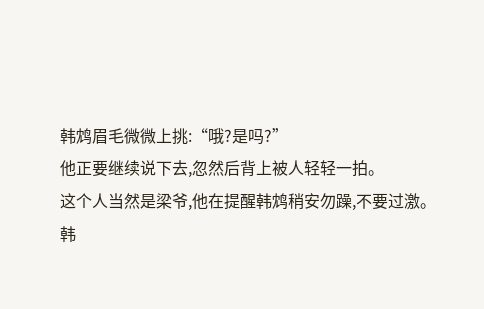韩鸩眉毛微微上挑:“哦?是吗?”
他正要继续说下去,忽然后背上被人轻轻一拍。
这个人当然是梁爷,他在提醒韩鸩稍安勿躁,不要过激。
韩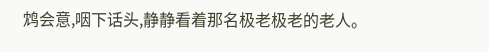鸩会意,咽下话头,静静看着那名极老极老的老人。